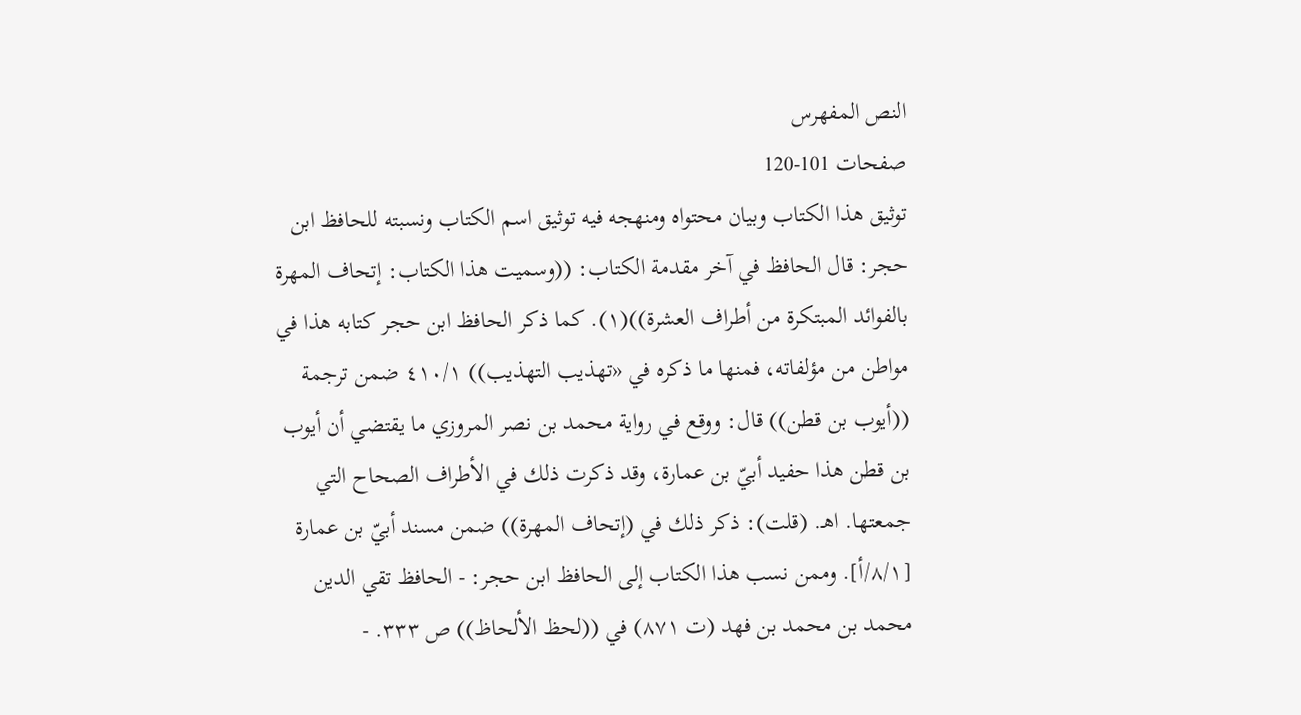النص المفهرس
صفحات 101-120
توثيق هذا الكتاب وبيان محتواه ومنهجه فيه توثيق اسم الكتاب ونسبته للحافظ ابن حجر: قال الحافظ في آخر مقدمة الكتاب: ((وسميت هذا الكتاب: إتحاف المهرة بالفوائد المبتكرة من أطراف العشرة))(١). كما ذكر الحافظ ابن حجر كتابه هذا في مواطن من مؤلفاته، فمنها ما ذكره في «تهذيب التهذيب)) ٤١٠/١ ضمن ترجمة ((أيوب بن قطن)) قال: ووقع في رواية محمد بن نصر المروزي ما يقتضي أن أيوب بن قطن هذا حفيد أبيّ بن عمارة، وقد ذكرت ذلك في الأطراف الصحاح التي جمعتها. اهـ. (قلت): ذكر ذلك في (إتحاف المهرة)) ضمن مسند أبيّ بن عمارة [٨/١/أ]. وممن نسب هذا الكتاب إلى الحافظ ابن حجر: - الحافظ تقي الدين محمد بن محمد بن فهد (ت ٨٧١) في ((لحظ الألحاظ)) ص ٣٣٣. -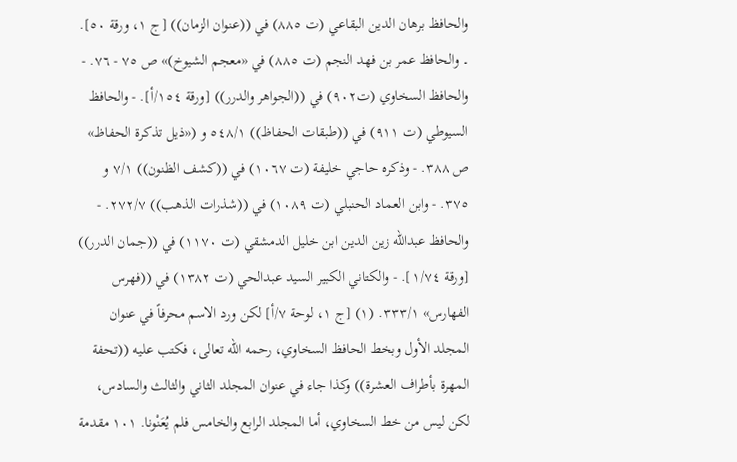والحافظ برهان الدين البقاعي (ت ٨٨٥) في ((عنوان الزمان)) [ج ١، ورقة ٥٠]. ۔ والحافظ عمر بن فهد النجم (ت ٨٨٥) في «معجم الشیوخ)» ص ٧٥ - ٧٦. - والحافظ السخاوي (ت٩٠٢) في ((الجواهر والدرر)) [ورقة ١٥٤/أ]. - والحافظ السيوطي (ت ٩١١) في ((طبقات الحفاظ)) ٥٤٨/١ و («ذيل تذكرة الحفاظ» ص ٣٨٨. - وذكره حاجي خليفة (ت ١٠٦٧) في ((كشف الظنون)) ٧/١ و ٣٧٥. - وابن العماد الحنبلي (ت ١٠٨٩) في ((شذرات الذهب)) ٢٧٢/٧. - والحافظ عبدالله زين الدين ابن خليل الدمشقي (ت ١١٧٠) في ((جمان الدرر)) [ورقة ١/٧٤]. - والكتاني الكبير السيد عبدالحي (ت ١٣٨٢) في ((فهرس الفهارس» ٣٣٣/١. (١) [ج ١، لوحة ٧/أ] لكن ورد الاسم محرفاً في عنوان المجلد الأول وبخط الحافظ السخاوي، رحمه الله تعالى، فكتب عليه ((تحفة المهرة بأطراف العشرة)) وكذا جاء في عنوان المجلد الثاني والثالث والسادس، لكن ليس من خط السخاوي، أما المجلد الرابع والخامس فلم يُعَنْونا. ١٠١ مقدمة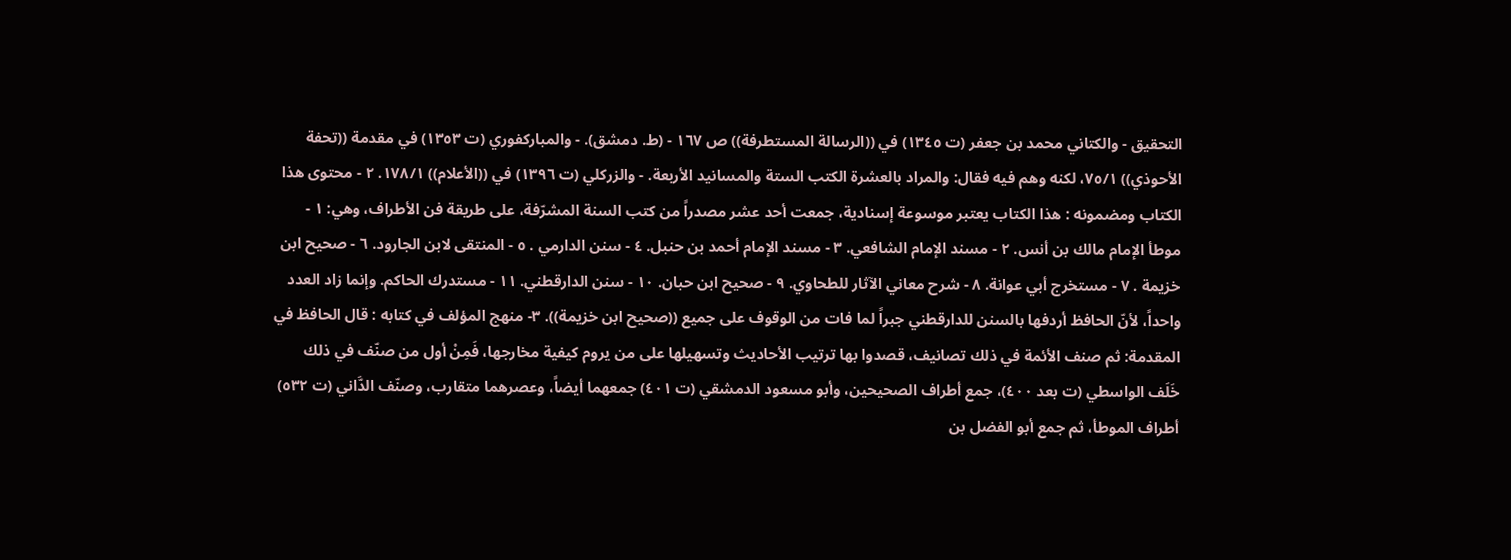التحقيق - والكتاني محمد بن جعفر (ت ١٣٤٥) في ((الرسالة المستطرفة)) ص ١٦٧ - (ط. دمشق). - والمباركفوري (ت ١٣٥٣) في مقدمة ((تحفة الأحوذي)) ٧٥/١، لكنه وهم فيه فقال: والمراد بالعشرة الكتب الستة والمسانيد الأربعة. - والزركلي (ت ١٣٩٦) في ((الأعلام)) ١٧٨/١. ٢ - محتوى هذا الكتاب ومضمونه : هذا الكتاب يعتبر موسوعة إسنادية، جمعت أحد عشر مصدراً من كتب السنة المشرّفة، على طريقة فن الأطراف، وهي: ١ - موطأ الإمام مالك بن أنس. ٢ - مسند الإمام الشافعي. ٣ - مسند الإمام أحمد بن حنبل. ٤ - سنن الدارمي . ٥ - المنتقى لابن الجارود. ٦ - صحيح ابن خزيمة . ٧ - مستخرج أبي عوانة. ٨ - شرح معاني الآثار للطحاوي. ٩ - صحيح ابن حبان. ١٠ - سنن الدارقطني. ١١ - مستدرك الحاكم. وإنما زاد العدد واحداً، لأنّ الحافظ أردفها بالسنن للدارقطني جبراً لما فات من الوقوف على جميع ((صحيح ابن خزيمة)). ٣- منهج المؤلف في كتابه : قال الحافظ في المقدمة: ثم صنف الأئمة في ذلك تصانيف، قصدوا بها ترتيب الأحاديث وتسهيلها على من يروم كيفية مخارجها، فَمِنْ أول من صنّف في ذلك خَلَف الواسطي (ت بعد ٤٠٠)، جمع أطراف الصحيحين، وأبو مسعود الدمشقي (ت ٤٠١) جمعهما أيضاً، وعصرهما متقارب، وصنّف الدَّاني (ت ٥٣٢) أطراف الموطأ، ثم جمع أبو الفضل بن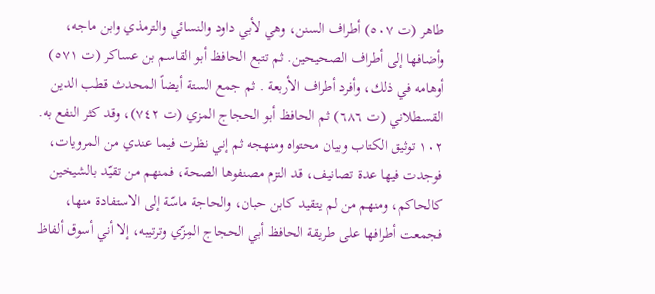طاهر (ت ٥٠٧) أطراف السنن، وهي لأبي داود والنسائي والترمذي وابن ماجه، وأضافها إلى أطراف الصحيحين. ثم تتبع الحافظ أبو القاسم بن عساكر (ت ٥٧١) أوهامه في ذلك، وأفرد أطراف الأربعة . ثم جمع الستة أيضاً المحدث قطب الدين القسطلاني (ت ٦٨٦) ثم الحافظ أبو الحجاج المزي (ت ٧٤٢)، وقد کثر النفع به. ١٠٢ توثیق الکتاب وبيان محتواه ومنهجه ثم إني نظرت فيما عندي من المرويات، فوجدت فيها عدة تصانيف، قد التزم مصنفوها الصحة، فمنهم من تقيّد بالشیخین کالحاكم، ومنهم من لم يتقید کابن حبان، والحاجة ماسّة إلى الاستفادة منها، فجمعت أطرافها على طريقة الحافظ أبي الحجاج المِزّي وترتيبه، إلا أني أسوق ألفاظ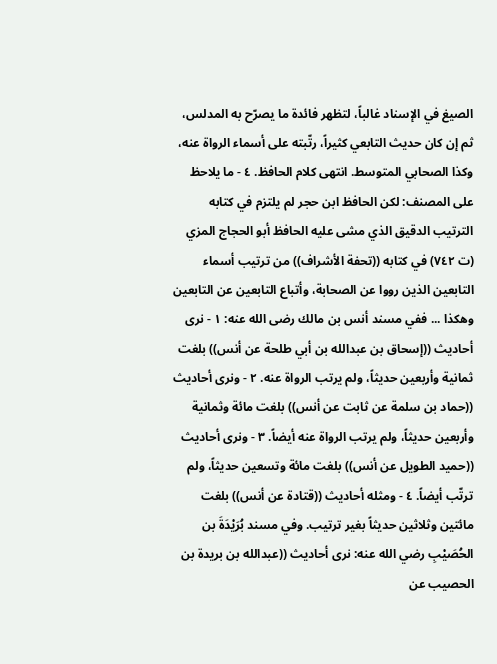الصيغ في الإسناد غالباً، لتظهر فائدة ما يصرّح به المدلس، ثم إن كان حديث التابعي كثيراً، رتّبته على أسماء الرواة عنه، وكذا الصحابي المتوسط. انتهى كلام الحافظ. ٤ - ما يلاحظ على المصنف: لكن الحافظ ابن حجر لم يلتزم في كتابه الترتيب الدقيق الذي مشى عليه الحافظ أبو الحجاج المزي (ت ٧٤٢) في كتابه ((تحفة الأشراف)) من ترتيب أسماء التابعين الذين رووا عن الصحابة، وأتباع التابعين عن التابعين وهكذا ... ففي مسند أنس بن مالك رضى الله عنه: ١ - نرى أحاديث ((إسحاق بن عبدالله بن أبي طلحة عن أنس)) بلغت ثمانية وأربعين حديثاً، ولم يرتب الرواة عنه. ٢ - ونرى أحاديث ((حماد بن سلمة عن ثابت عن أنس)) بلغت مائة وثمانية وأربعين حديثاً، ولم يرتب الرواة عنه أيضاً. ٣ - ونرى أحاديث ((حميد الطويل عن أنس)) بلغت مائة وتسعين حديثاً، ولم ترتّب أيضاً. ٤ - ومثله أحاديث ((قتادة عن أنس)) بلغت مائتين وثلاثين حديثاً بغير ترتيب. وفي مسند بُرَيْدَةَ بن الحُصَيْبِ رضي الله عنه: نرى أحاديث ((عبدالله بن بريدة بن الحصيب عن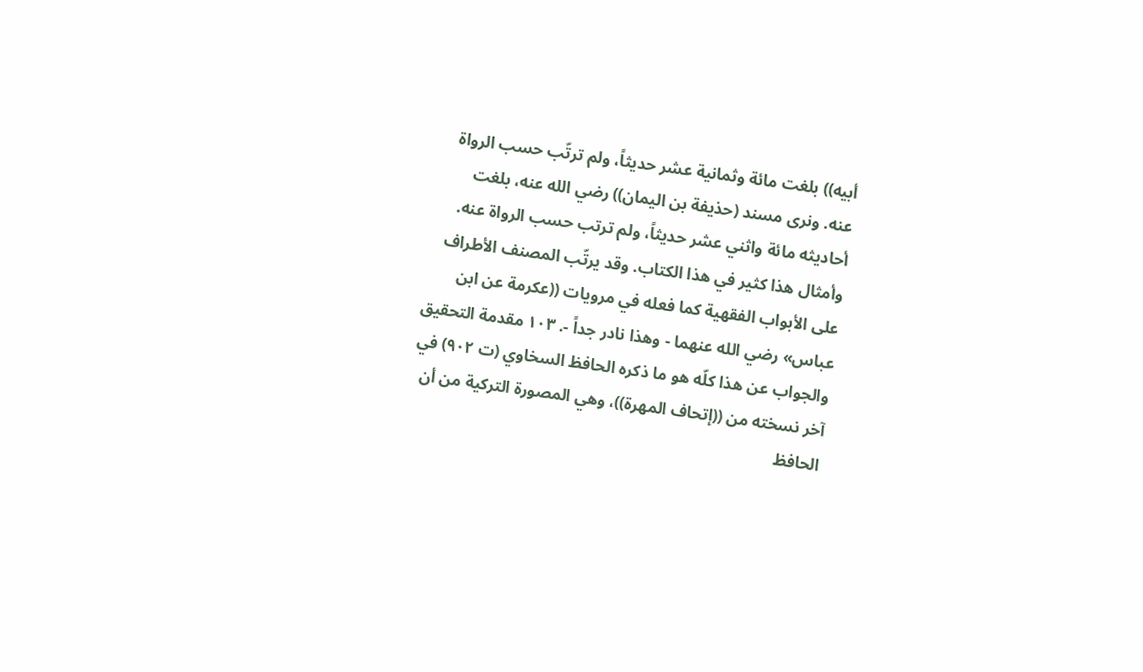أبيه)) بلغت مائة وثمانية عشر حديثاً، ولم ترتّب حسب الرواة عنه. ونرى مسند (حذيفة بن اليمان)) رضي الله عنه، بلغت أحاديثه مائة واثني عشر حديثاً، ولم ترتب حسب الرواة عنه. وأمثال هذا كثير في هذا الكتاب. وقد يرتّب المصنف الأطراف على الأبواب الفقهية كما فعله في مرويات ((عكرمة عن ابن عباس» رضي الله عنهما - وهذا نادر جداً -. ١٠٣ مقدمة التحقيق والجواب عن هذا كلّه هو ما ذكره الحافظ السخاوي (ت ٩٠٢) في آخر نسخته من ((إتحاف المهرة))، وهي المصورة التركية من أن الحافظ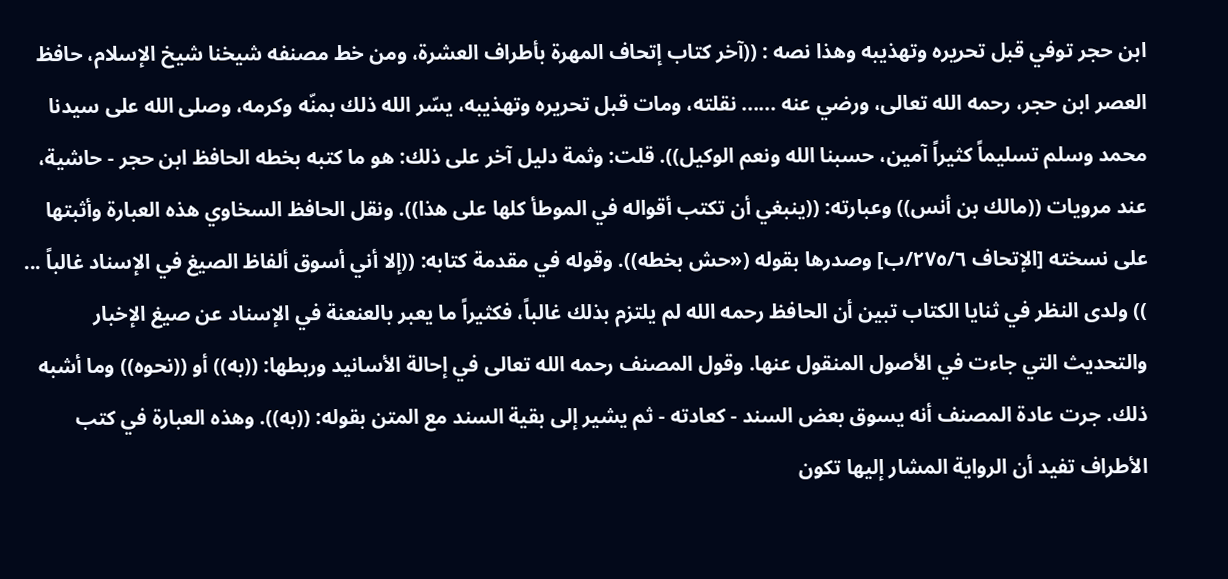ابن حجر توفي قبل تحريره وتهذيبه وهذا نصه : ((آخر كتاب إتحاف المهرة بأطراف العشرة، ومن خط مصنفه شيخنا شيخ الإسلام، حافظ العصر ابن حجر، رحمه الله تعالى، ورضي عنه ...... نقلته، ومات قبل تحريره وتهذيبه، يسّر الله ذلك بمنّه وكرمه، وصلى الله على سيدنا محمد وسلم تسليماً كثيراً آمين، حسبنا الله ونعم الوكيل)). قلت: وثمة دليل آخر على ذلك: هو ما كتبه بخطه الحافظ ابن حجر - حاشية، عند مرويات ((مالك بن أنس)) وعبارته: ((ينبغي أن تكتب أقواله في الموطأ كلها على هذا)). ونقل الحافظ السخاوي هذه العبارة وأثبتها على نسخته [الإتحاف ٢٧٥/٦/ب] وصدرها بقوله («حش بخطه)). وقوله في مقدمة كتابه: ((إلا أني أسوق ألفاظ الصيغ في الإسناد غالباً ... )) ولدى النظر في ثنايا الكتاب تبين أن الحافظ رحمه الله لم يلتزم بذلك غالباً، فكثيراً ما يعبر بالعنعنة في الإسناد عن صيغ الإخبار والتحديث التي جاءت في الأصول المنقول عنها. وقول المصنف رحمه الله تعالى في إحالة الأسانيد وربطها: ((به)) أو ((نحوه)) وما أشبه ذلك. جرت عادة المصنف أنه يسوق بعض السند - كعادته - ثم يشير إلى بقية السند مع المتن بقوله: ((به)). وهذه العبارة في كتب الأطراف تفيد أن الرواية المشار إليها تكون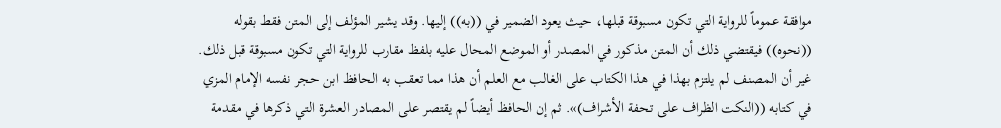موافقة عموماً للرواية التي تكون مسبوقة قبلها، حيث يعود الضمير في ((به)) إليها. وقد يشير المؤلف إلى المتن فقط بقوله ((نحوه)) فيقتضي ذلك أن المتن مذكور في المصدر أو الموضع المحال عليه بلفظ مقارب للرواية التي تكون مسبوقة قبل ذلك. غير أن المصنف لم يلتزم بهذا في هذا الكتاب على الغالب مع العلم أن هذا مما تعقب به الحافظ ابن حجر نفسه الإمام المزي في كتابه ((النكت الظراف على تحفة الأشراف)». ثم إن الحافظ أيضاً لم يقتصر على المصادر العشرة التي ذكرها في مقدمة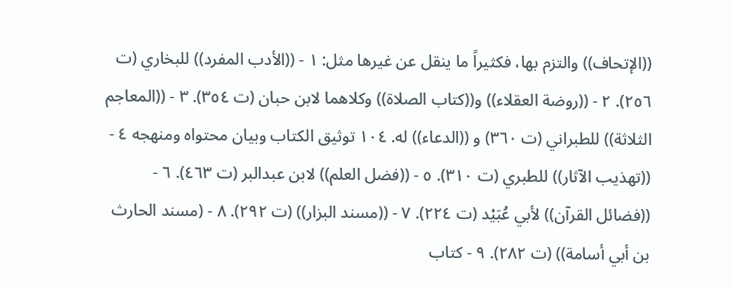((الإتحاف)) والتزم بها، فكثيراً ما ينقل عن غيرها مثل: ١ - ((الأدب المفرد)) للبخاري (ت ٢٥٦). ٢ - ((روضة العقلاء)) و((كتاب الصلاة)) وكلاهما لابن حبان (ت ٣٥٤). ٣ - ((المعاجم الثلاثة)) للطبراني (ت ٣٦٠) و ((الدعاء)) له. ١٠٤ توثيق الكتاب وبيان محتواه ومنهجه ٤ - ((تهذيب الآثار)) للطبري (ت ٣١٠). ٥ - ((فضل العلم)) لابن عبدالبر (ت ٤٦٣). ٦ - ((فضائل القرآن)) لأبي عُبَيْد (ت ٢٢٤). ٧ - ((مسند البزار)) (ت ٢٩٢). ٨ - (مسند الحارث بن أبي أسامة)) (ت ٢٨٢). ٩ - كتاب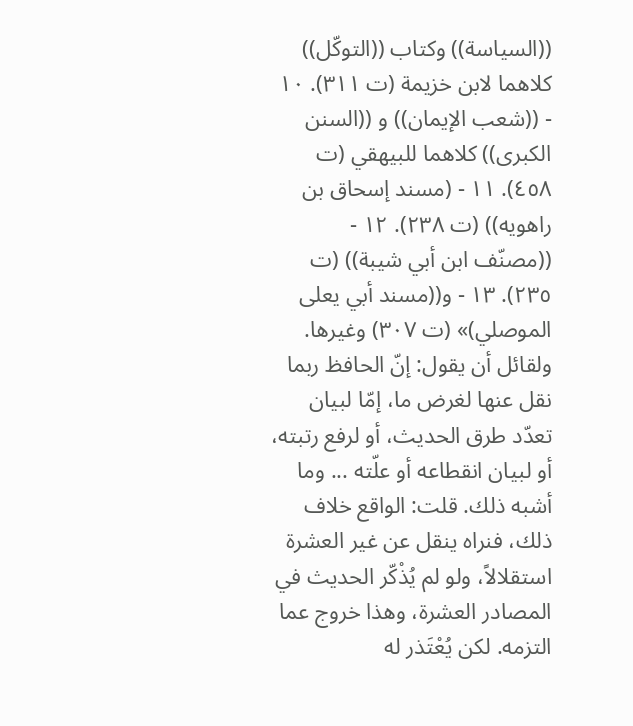((السياسة)) وكتاب ((التوكّل)) كلاهما لابن خزيمة (ت ٣١١). ١٠ - ((شعب الإيمان)) و ((السنن الكبرى)) كلاهما للبيهقي (ت ٤٥٨). ١١ - (مسند إسحاق بن راهويه)) (ت ٢٣٨). ١٢ - ((مصنّف ابن أبي شيبة)) (ت ٢٣٥). ١٣ - و((مسند أبي يعلى الموصلي)» (ت ٣٠٧) وغيرها. ولقائل أن يقول: إنّ الحافظ ربما نقل عنها لغرض ما، إمّا لبيان تعدّد طرق الحديث، أو لرفع رتبته، أو لبيان انقطاعه أو علّته ... وما أشبه ذلك. قلت: الواقع خلاف ذلك، فنراه ينقل عن غير العشرة استقلالاً، ولو لم يُذْكّر الحديث في المصادر العشرة، وهذا خروج عما التزمه. لكن يُعْتَذر له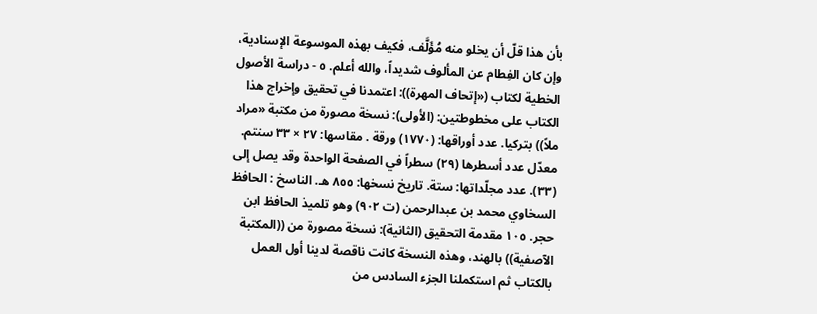بأن هذا قلّ أن يخلو منه مُؤَلَّف، فكيف بهذه الموسوعة الإسنادية، وإن كان الفِطام عن المألوف شديداً، والله أعلم. ٥ - دراسة الأصول الخطية لكتاب («إتحاف المهرة)): اعتمدنا في تحقيق وإخراج هذا الكتاب على مخطوطتين: (الأولى): نسخة مصورة من مکتبة «مراد ملاً)) بترکیا. عدد أوراقها: (١٧٧٠) ورقة . مقاسها: ٢٧ × ٣٣ سنتم. معدّل عدد أسطرها (٢٩) سطراً في الصفحة الواحدة وقد يصل إلى (٣٣). عدد مجلّداتها: ستة. تاريخ نسخها: ٨٥٥ هـ. الناسخ : الحافظ السخاوي محمد بن عبدالرحمن (ت ٩٠٢) وهو تلميذ الحافظ ابن حجر. ١٠٥ مقدمة التحقيق (الثانية): نسخة مصورة من ((المكتبة الآصفية)) بالهند، وهذه النسخة كانت ناقصة لدینا أول العمل بالكتاب ثم استكملنا الجزء السادس من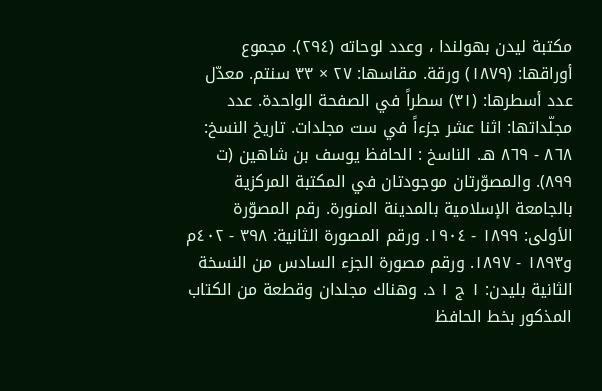مكتبة ليدن بهولندا ، وعدد لوحاته (٢٩٤). مجموع أوراقها: (١٨٧٩) ورقة. مقاسها: ٢٧ × ٣٣ سنتم. معدّل عدد أسطرها: (٣١) سطراً في الصفحة الواحدة. عدد مجلّداتها: اثنا عشر جزءاً في ست مجلدات. تاریخ النسخ: ٨٦٨ - ٨٦٩ هـ. الناسخ : الحافظ يوسف بن شاهين (ت ٨٩٩). والمصوّرتان موجودتان في المكتبة المركزية بالجامعة الإسلامية بالمدينة المنورة. رقم المصوّرة الأولى: ١٨٩٩ - ١٩٠٤. ورقم المصورة الثانية: ٣٩٨ - ٤٠٢م و١٨٩٣ - ١٨٩٧. ورقم مصورة الجزء السادس من النسخة الثانية بليدن: ١ ج ١ د. وهناك مجلدان وقطعة من الكتاب المذكور بخط الحافظ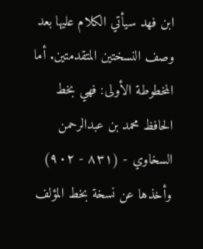ابن فهد سيأتي الكلام عليها بعد وصف النسختين المتقدمتين. أما المخطوطة الأولى: فهي بخط الحافظ محمد بن عبدالرحمن السخاوي - (٨٣١ - ٩٠٢) وأخذها عن نسخة بخط المؤلف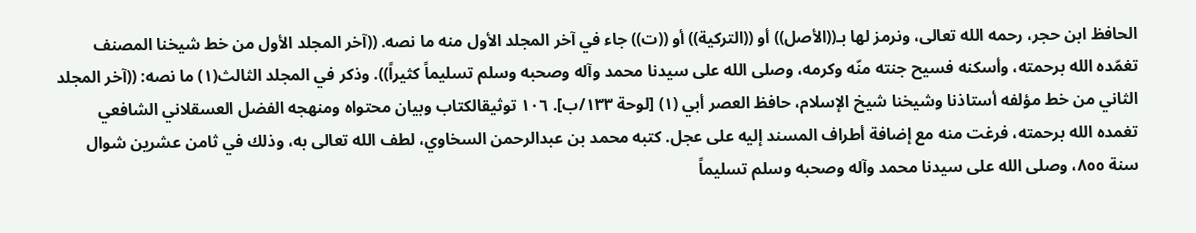الحافظ ابن حجر، رحمه الله تعالى، ونرمز لها بـ((الأصل)) أو ((التركية)) أو ((ت)) جاء في آخر المجلد الأول منه ما نصه. ((آخر المجلد الأول من خط شيخنا المصنف تغمّده الله برحمته، وأسكنه فسيح جنته منّه وكرمه، وصلى الله على سيدنا محمد وآله وصحبه وسلم تسليماً كثيراً)). وذكر في المجلد الثالث(١) ما نصه: ((آخر المجلد الثاني من خط مؤلفه أستاذنا وشيخنا شيخ الإسلام، حافظ العصر أبي (١) [لوحة ١٣٣/ب]. ١٠٦ توثیقالکتاب وبيان محتواه ومنهجه الفضل العسقلاني الشافعي تغمده الله برحمته، فرغت منه مع إضافة أطراف المسند إليه على عجل. كتبه محمد بن عبدالرحمن السخاوي، لطف الله تعالى به، وذلك في ثامن عشرين شوال سنة ٨٥٥، وصلى الله على سيدنا محمد وآله وصحبه وسلم تسليماً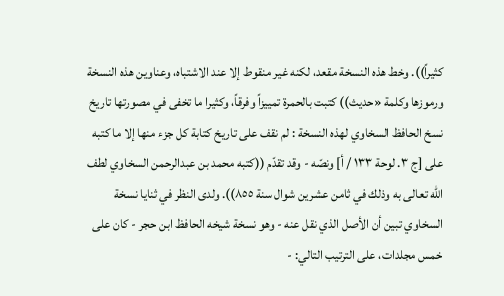كثيراً)). وخط هذه النسخة مقعد، لكنه غير منقوط إلا عند الاشتباه، وعناوين هذه النسخة ورموزها وكلمة «حديث)) كتبت بالحمرة تمييزاً وفرقاً، وكثيرا ما تخفى في مصورتها تاريخ نسخ الحافظ السخاوي لهذه النسخة : لم نقف على تاريخ كتابة كل جزء منها إلا ما كتبه على [ج ٣. لوحة ١٣٣ / أ] ونصّه - وقد تقدّم ((كتبه محمد بن عبدالرحمن السخاوي لطف الله تعالى به وذلك في ثامن عشرين شوال سنة ٨٥٥)). ولدى النظر في ثنايا نسخة السخاوي تبين أن الأصل الذي نقل عنه - وهو نسخة شيخه الحافظ ابن حجر - كان على خمس مجلدات، على الترتيب التالي: -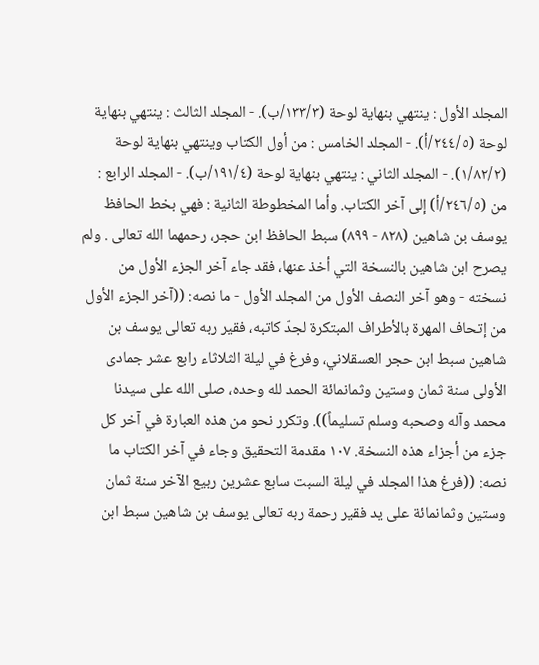المجلد الأول : ينتهي بنهاية لوحة (١٣٣/٣/ب). - المجلد الثالث : ينتهي بنهاية لوحة (٢٤٤/٥/أ). - المجلد الخامس : من أول الكتاب وينتهي بنهاية لوحة (١/٨٢/٢). - المجلد الثاني : ينتهي بنهاية لوحة (١٩١/٤/ب). - المجلد الرابع : من (٢٤٦/٥/أ) إلى آخر الكتاب. وأما المخطوطة الثانية : فهي بخط الحافظ يوسف بن شاهين (٨٢٨ - ٨٩٩) سبط الحافظ ابن حجر، رحمهما الله تعالى . ولم يصرح ابن شاهين بالنسخة التي أخذ عنها، فقد جاء آخر الجزء الأول من نسخته - وهو آخر النصف الأول من المجلد الأول - ما نصه: ((آخر الجزء الأول من إتحاف المهرة بالأطراف المبتكرة لجدّ كاتبه، فقير ربه تعالى يوسف بن شاهين سبط ابن حجر العسقلاني، وفرغ في ليلة الثلاثاء رابع عشر جمادى الأولى سنة ثمان وستين وثمانمائة الحمد لله وحده، صلى الله على سيدنا محمد وآله وصحبه وسلم تسليماً)). وتكرر نحو من هذه العبارة في آخر كل جزء من أجزاء هذه النسخة. ١٠٧ مقدمة التحقيق وجاء في آخر الكتاب ما نصه: ((فرغ هذا المجلد في ليلة السبت سابع عشرين ربيع الآخر سنة ثمان وستين وثمانمائة على يد فقير رحمة ربه تعالى يوسف بن شاهين سبط ابن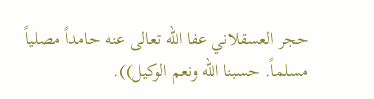حجر العسقلاني عفا الله تعالى عنه حامداً مصلياً مسلماً. حسبنا الله ونعم الوكيل)).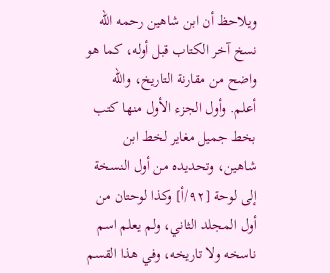ويلاحظ أن ابن شاهين رحمه الله نسخ آخر الكتاب قبل أوله، كما هو واضح من مقارنة التاريخ، والله أعلم. وأول الجزء الأول منها كتب بخط جميل مغاير لخط ابن شاهين، وتحديده من أول النسخة إلى لوحة [٩٢/أ] وكذا لوحتان من أول المجلد الثاني، ولم يعلم اسم ناسخه ولا تاريخه، وفي هذا القسم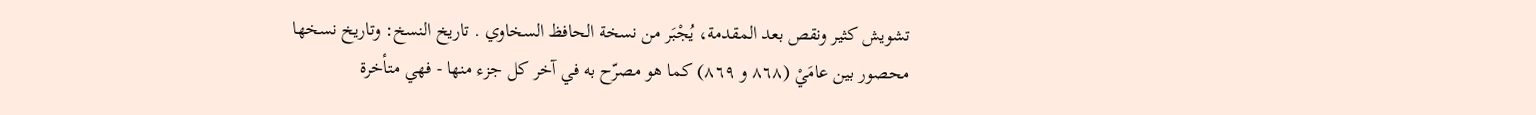تشويش كثير ونقص بعد المقدمة، يُجْبَر من نسخة الحافظ السخاوي . تاريخ النسخ: وتاريخ نسخها محصور بين عامَيْ (٨٦٨ و ٨٦٩) كما هو مصرّح به في آخر كل جزء منها - فهي متأخرة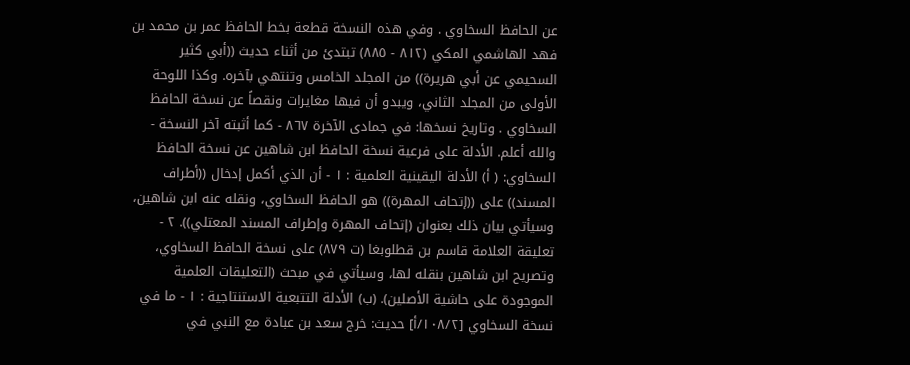عن الحافظ السخاوي . وفي هذه النسخة قطعة بخط الحافظ عمر بن محمد بن فهد الهاشمي المكي (٨١٢ - ٨٨٥) تبتدئ من أثناء حديث ((أبي كثير السحيمي عن أبي هريرة)) من المجلد الخامس وتنتهي بآخره. وكذا اللوحة الأولى من المجلد الثاني، ويبدو أن فيها مغايرات ونقصاً عن نسخة الحافظ السخاوي . وتاريخ نسخها: في جمادى الآخرة ٨٦٧ - كما أثبته آخر النسخة - والله أعلم. الأدلة على فرعية نسخة الحافظ ابن شاهين عن نسخة الحافظ السخاوي: ( أ) الأدلة اليقينية العلمية : ١ - أن الذي أكمل إدخال ((أطراف المسند)) على ((إتحاف المهرة)) هو الحافظ السخاوي، ونقله عنه ابن شاهين، وسيأتي بيان ذلك بعنوان (إتحاف المهرة وإطراف المسند المعتلي)). ٢ - تعليقة العلامة قاسم بن قطلوبغا (ت ٨٧٩) على نسخة الحافظ السخاوي، وتصريح ابن شاهين بنقله لها، وسيأتي في مبحث (التعليقات العلمية الموجودة على حاشية الأصلين). (ب) الأدلة التتبعية الاستنتاجية : ١ - ما في نسخة السخاوي [١٠٨/٢/أ] حديث: خرج سعد بن عبادة مع النبي في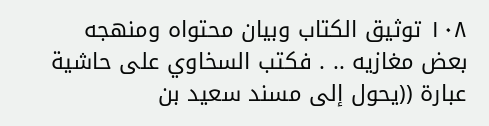١٠٨ توثيق الكتاب وبيان محتواه ومنهجه بعض مغازيه .. . فكتب السخاوي على حاشية عبارة ((يحول إلى مسند سعيد بن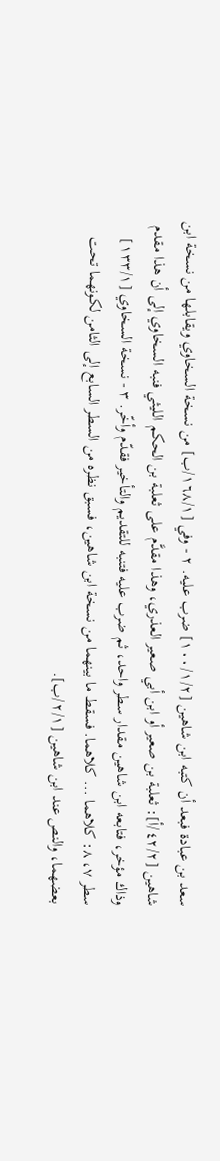سعد بن عبادة فبعد أن كتبه ابن شاهين [١٠٠/١/٢] ضرب عليه. ٢ - وفي [١٦٨/١/ب] من نسخة السخاوي ويقابلها من نسخة ابن شاهين [٤٢/٢/أ]: ثعلبة بن صعير أو ابن أبي صعير العذري، وهذا مقدَّم على ثعلبة بن الحكم الليثي فنبه السخاوي إلى أن هذا مقدم وذاك مؤخر، فتابعه ابن شاهين مقدار سطر واحد، ثم ضرب عليه فتنبه للتقديم والتأخير فقدّم وأخّر. ٣ - نسخة السخاوي [١٣٣/١] سطر ٧، ٨: كلاهما ... كلاهما. فسقط ما بينهما من نسخة ابن شاهين، فسبق نظره من السطر السابع إلى الثامن لكونهما تحت بعضهما، والنص عند ابن شاهين [٢/١/ب].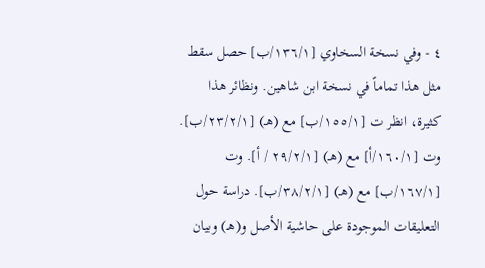٤ - وفي نسخة السخاوي [١٣٦/١/ب] حصل سقط مثل هذا تماماً في نسخة ابن شاهین. ونظائر هذا كثيرة، انظر ت [١٥٥/١/ب] مع (هـ) [٢٣/٢/١/ب]. وت [١٦٠/١/أ] مع (هـ) [٢٩/٢/١ / أ]. وت [١٦٧/١/ب] مع (هـ) [٣٨/٢/١/ب]. دراسة حول التعليقات الموجودة على حاشية الأصل و(هـ) وبيان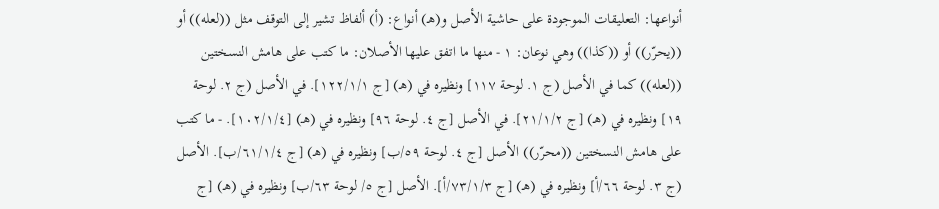أنواعها: التعليقات الموجودة على حاشية الأصل و(هـ) أنواع: (أ) ألفاظ تشير إلى التوقف مثل ((لعله)) أو ((يحرّر)) أو ((كذا)) وهي نوعان: ١ - منها ما اتفق عليها الأصلان: ما كتب على هامش النسختين ((لعله)) كما في الأصل (ج ١. لوحة ١١٧] ونظيره في (هـ) [ج ١٢٢/١/١]. في الأصل (ج ٢. لوحة ١٩] ونظيره في (هـ) [ج ٢١/١/٢]. في الأصل [ج ٤. لوحة ٩٦] ونظيره في (هـ) [١٠٢/١/٤]. - ما كتب على هامش النسختين ((محرّر)) الأصل [ج ٤. لوحة ٥٩/ب] ونظيره في (هـ) [ج ٦١/١/٤/ب]. الأصل (ج ٣. لوحة ٦٦/أ] ونظيره في (هـ) [ج ٧٣/١/٣/أ]. الأصل [ج ٥/ لوحة ٦٣/ب] ونظيره في (هـ) [ج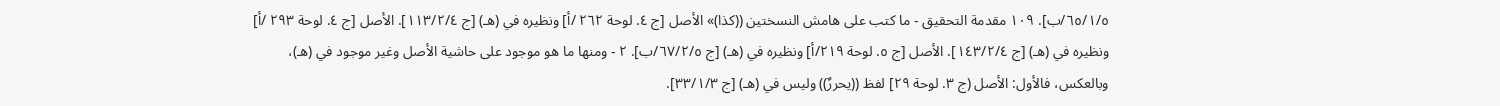٦٥/١/٥/ب]. ١٠٩ مقدمة التحقيق - ما كتب على هامش النسختین ((کذا)» الأصل [ج ٤. لوحة ٢٦٢ /أ] ونظيره في (هـ) [ج ١١٣/٢/٤]. الأصل [ج ٤. لوحة ٢٩٣ /أ] ونظيره في (هـ) [ج ١٤٣/٢/٤]. الأصل [ج ٥. لوحة ٢١٩/أ] ونظيره في (هـ) [ج ٦٧/٢/٥/ب]. ٢ - ومنها ما هو موجود على حاشية الأصل وغير موجود في (هـ)، وبالعكس، فالأول: الأصل (ج ٣. لوحة ٢٩] لفظ ((يحررٌ)) وليس في (هـ) [ج ٣٣/١/٣].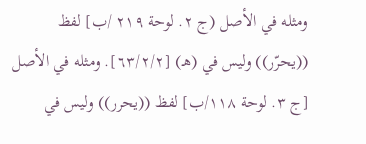ومثله في الأصل (ج ٢. لوحة ٢١٩ /ب] لفظ ((يحرّر)) وليس في (هـ) [٦٣/٢/٢]. ومثله في الأصل [ج ٣. لوحة ١١٨/ب] لفظ ((يحرر)) وليس في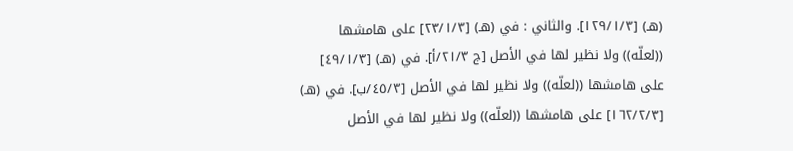(هـ) [١٢٩/١/٣]. والثاني : في (هـ) [٢٣/١/٣] على هامشها ((لعلّه)) ولا نظير لها في الأصل [ج ٢١/٣/أ]. في (هـ) [٤٩/١/٣] على هامشها ((لعلّه)) ولا نظير لها في الأصل [٤٥/٣/ب]. في (هـ) [١٦٢/٢/٣] على هامشها ((لعلّه)) ولا نظير لها في الأصل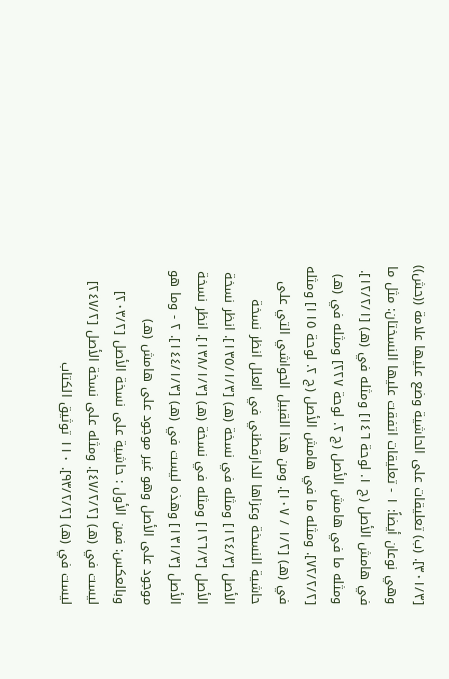[٣٠١/٣]. (ب) تعليقات على الحاشية وضع عليها علامة ((حش)) وهي نوعان أيضاً: ١ - تعليقات اتفقت عليها النسختان: مثل ما في هامش الأصل (ج ١. لوحة ١٤٦] ومثله في (هـ) [١٢/٢/١]. ومثله ما في هامش الأصل (ج ٢. لوحة ٢٢٧] ومثله في (هـ) [٧٢/٢/٢]. ومثله ما في هامش الأصل (ج ٢. لوحة ١١٥] ومثله في (هـ) [١/٢ / ١٠٧]. ومن هذا القبيل الحواشي التي على حاشية النسخة وعزاها للدارقطني في العلل انظر نسخة الأصل [١٢٤/٣] ومثله في نسخة (هـ) [١٣٥/١/٣]. انظر نسخة الأصل [١٢٦/٣] ومثله في نسخة (هـ) [١٣٨/١/٣]. انظر نسخة الأصل [١٣١/٣] وهذه ليست في (هـ) [١٤٤/١/٣]. ٢ - وما هو موجود على الأصل وهو غير موجود على هامش (هـ) وبالعكس: فمن الأول : حاشية على نسخة الأصل [٢٠٣/٢] ليست في (هـ) [٤٧/٢/٢]. ومثله على نسخة الأصل [٢٤٧/٢] ليست في (هـ) [٩٣/٢/٢]. ١١٠ توثيق الکتاب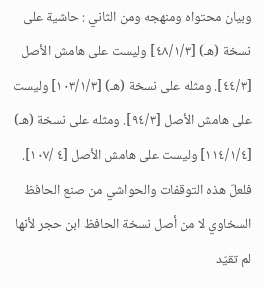وبيان محتواه ومنهجه ومن الثاني : حاشية على نسخة (هـ) [٤٨/١/٣] وليست على هامش الأصل [٤٤/٣]. ومثله على نسخة (هـ) [١٠٣/١/٣] وليست على هامش الأصل [٩٤/٣]. ومثله على نسخة (هـ) [١١٤/١/٤] وليست على هامش الأصل [٤ /١٠٧]. فلعلّ هذه التوقفات والحواشي من صنع الحافظ السخاوي لا من أصل نسخة الحافظ ابن حجر لأنها لم تقيّد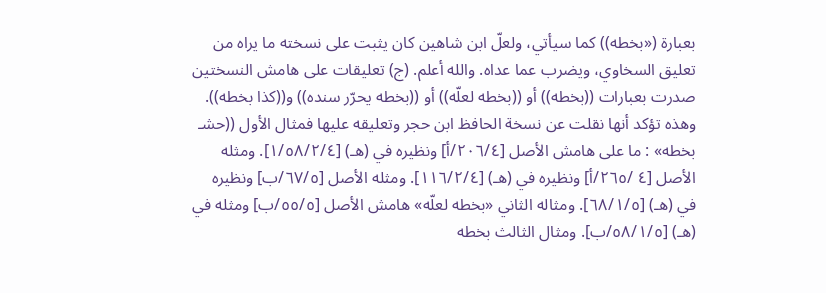بعبارة («بخطه)) كما سيأتي، ولعلّ ابن شاهين كان يثبت على نسخته ما يراه من تعليق السخاوي، ويضرب عما عداه. والله أعلم. (ج) تعليقات على هامش النسختين صدرت بعبارات ((بخطه)) أو ((بخطه لعلّه)) أو ((بخطه يحرّر سنده)) و((كذا بخطه)). وهذه تؤكد أنها نقلت عن نسخة الحافظ ابن حجر وتعليقه عليها فمثال الأول ((حشـ بخطه» : ما على هامش الأصل [٢٠٦/٤/أ] ونظيره في (هـ) [١/٥٨/٢/٤]. ومثله الأصل [٤ /٢٦٥/أ] ونظيره في (هـ) [١١٦/٢/٤]. ومثله الأصل [٦٧/٥/ب] ونظيره في (هـ) [٦٨/١/٥]. ومثاله الثاني «بخطه لعلّه» هامش الأصل [٥٥/٥/ب] ومثله في (هـ) [٥٨/١/٥/ب]. ومثال الثالث بخطه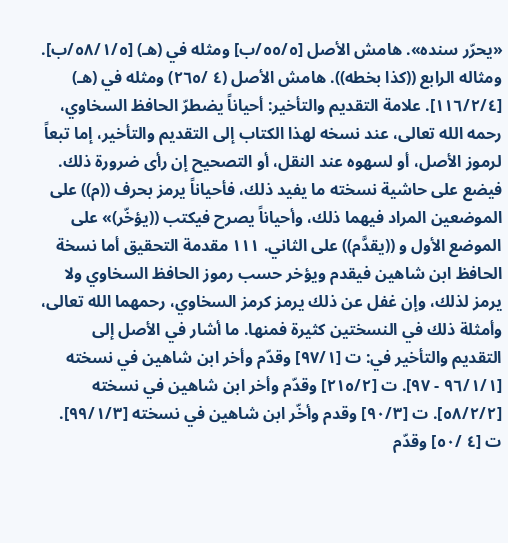«يحرّر سنده». هامش الأصل [٥٥/٥/ب] ومثله في (هـ) [٥٨/١/٥/ب]. ومثاله الرابع ((كذا بخطه)). هامش الأصل (٤ /٢٦٥) ومثله في (هـ) [١١٦/٢/٤]. علامة التقديم والتأخير: أحياناً يضطرّ الحافظ السخاوي، رحمه الله تعالى، عند نسخه لهذا الكتاب إلى التقديم والتأخير، إما تبعاً لرموز الأصل، أو لسهوه عند النقل، أو التصحيح إن رأى ضرورة ذلك. فيضع على حاشية نسخته ما يفيد ذلك، فأحياناً يرمز بحرف ((م)) على الموضعين المراد فيهما ذلك، وأحياناً يصرح فيكتب ((يؤخّر)» على الموضع الأول و ((يقدَّم)) على الثاني. ١١١ مقدمة التحقيق أما نسخة الحافظ ابن شاهين فيقدم ويؤخر حسب رموز الحافظ السخاوي ولا يرمز لذلك، وإن غفل عن ذلك يرمز كرمز السخاوي، رحمهما الله تعالى، وأمثلة ذلك في النسختین کثیرة فمنها. ما أشار في الأصل إلى التقديم والتأخير في: ت [٩٧/١] وقدّم وأخر ابن شاهين في نسخته [٩٦/١/١ - ٩٧]. ت [٢١٥/٢] وقدّم وأخر ابن شاهين في نسخته [٥٨/٢/٢]. ت [٩٠/٣] وقدم وأخّر ابن شاهين في نسخته [٩٩/١/٣]. ت [٤ /٥٠] وقدّم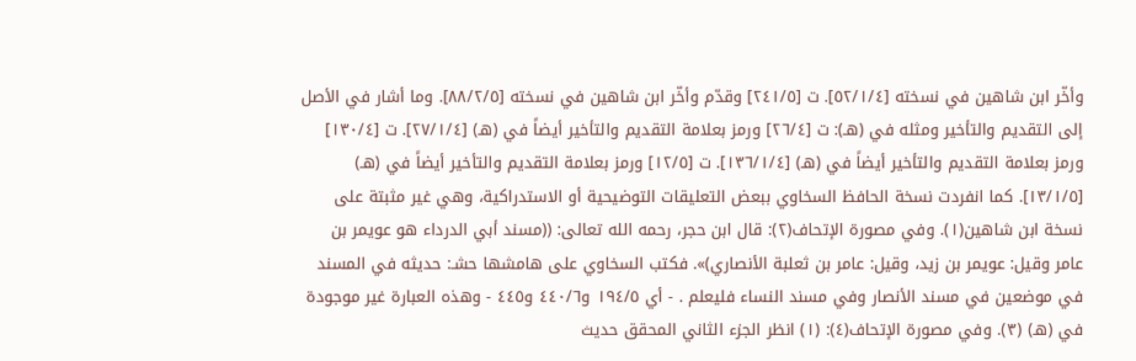وأخّر ابن شاهين في نسخته [٥٢/١/٤]. ت [٢٤١/٥] وقدّم وأخّر ابن شاهين في نسخته [٨٨/٢/٥]. وما أشار في الأصل إلى التقديم والتأخير ومثله في (هـ): ت [٢٦/٤] ورمز بعلامة التقديم والتأخير أيضاً في (هـ) [٢٧/١/٤]. ت [١٣٠/٤] ورمز بعلامة التقديم والتأخير أيضاً في (هـ) [١٣٦/١/٤]. ت [١٢/٥] ورمز بعلامة التقديم والتأخير أيضاً في (هـ) [١٣/١/٥]. كما انفردت نسخة الحافظ السخاوي ببعض التعليقات التوضيحية أو الاستدراكية، وهي غير مثبتة على نسخة ابن شاهين(١). وفي مصورة الإتحاف(٢): قال ابن حجر، رحمه الله تعالى: ((مسند أبي الدرداء هو عويمر بن عامر وقيل: عويمر بن زيد، وقيل: عامر بن ثعلبة الأنصاري)». فكتب السخاوي على هامشها حشـ: حديثه في المسند في موضعين في مسند الأنصار وفي مسند النساء فليعلم . - أي ١٩٤/٥ و٤٤٠/٦ و٤٤٥ - وهذه العبارة غير موجودة في (هـ) (٣). وفي مصورة الإتحاف(٤): (١) انظر الجزء الثاني المحقق حديث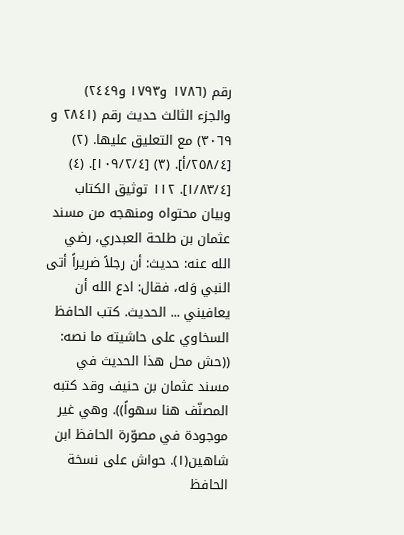رقم (١٧٨٦ و١٧٩٣ و٢٤٤٩) والجزء الثالث حديث رقم (٢٨٤١ و ٣٠٦٩) مع التعليق عليها. (٢) [٢٥٨/٤/أ]. (٣) [١٠٩/٢/٤]. (٤) [١/٨٣/٤]. ١١٢ توثیق الکتاب وبيان محتواه ومنهجه من مسند عثمان بن طلحة العبدري، رضي الله عنه: حديث: أن رجلاً ضريراً أتى النبي وَله، فقال: ادع الله أن يعافيني ... الحديث. كتب الحافظ السخاوي على حاشيته ما نصه: ((حش محل هذا الحديث في مسند عثمان بن حنيف وقد كتبه المصنّف هنا سهواً)). وهي غير موجودة في مصوّرة الحافظ ابن شاهين(١). حواش على نسخة الحافظ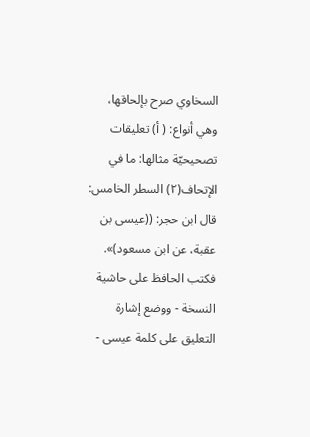السخاوي صرح بإلحاقها، وهي أنواع: ( أ) تعليقات تصحيحيّة مثالها: ما في الإتحاف(٢) السطر الخامس: قال ابن حجر: ((عيسى بن عقبة، عن ابن مسعود)». فكتب الحافظ على حاشية النسخة - ووضع إشارة التعليق على كلمة عيسى -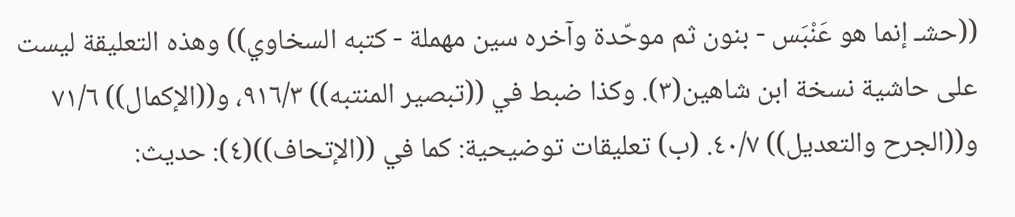((حشـ إنما هو عَنْبَس - بنون ثم موحّدة وآخره سين مهملة - كتبه السخاوي)) وهذه التعليقة ليست على حاشية نسخة ابن شاهين(٣). وكذا ضبط في ((تبصير المنتبه)) ٩١٦/٣، و((الإكمال)) ٧١/٦ و((الجرح والتعديل)) ٤٠/٧. (ب) تعليقات توضيحية: كما في ((الإتحاف))(٤): حديث: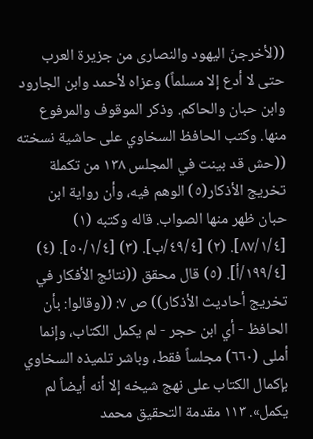((لأخرجنّ اليهود والنصارى من جزيرة العرب حتى لا أدع إلا مسلماً) وعزاه لأحمد وابن الجارود وابن حبان والحاكم. وذكر الموقوف والمرفوع منها. وكتب الحافظ السخاوي على حاشية نسخته ((حش قد بينت في المجلس ١٣٨ من تكملة تخريج الأذكار(٥) الوهم فيه، وأن رواية ابن حبان ظهر منها الصواب. قاله وكتبه (١) [٨٧/١/٤]. (٢) [٤٩/٤/ب]. (٣) [٥٠/١/٤]. (٤) [١٩٩/٤/أ]. (٥) قال محقق ((نتائج الأفكار في تخريج أحاديث الأذكار)) ص ٧: ((وقالوا: بأن الحافظ - أي ابن حجر - لم يكمل الكتاب، وإنما أملى (٦٦٠) مجلساً فقط، وباشر تلميذه السخاوي بإكمال الكتاب على نهج شيخه إلا أنه أيضاً لم یکمل». ١١٣ مقدمة التحقيق محمد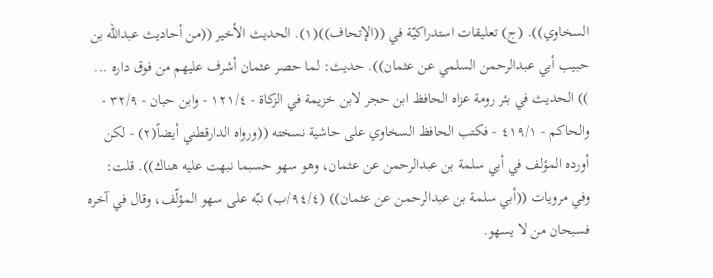السخاوي)). (ج) تعليقات استدراكيّة في ((الإتحاف))(١). الحديث الأخير ((من أحاديث عبدالله بن حبيب أبي عبدالرحمن السلمي عن عثمان)). حديث: لما حصر عثمان أشرف عليهم من فوق داره ... )) الحديث في بئر رومة عزاه الحافظ ابن حجر لابن خزيمة في الزكاة - ١٢١/٤ - وابن حبان - ٣٢/٩ - والحاكم - ٤١٩/١ - فكتب الحافظ السخاوي على حاشية نسخته ((ورواه الدارقطني أيضاً(٢) - لكن أورده المؤلف في أبي سلمة بن عبدالرحمن عن عثمان، وهو سهو حسبما نبهت عليه هناك)). قلت: وفي مرويات ((أبي سلمة بن عبدالرحمن عن عثمان)) (٩٤/٤/ب) نبّه على سهو المؤلّف، وقال في آخره فسبحان من لا يسهو.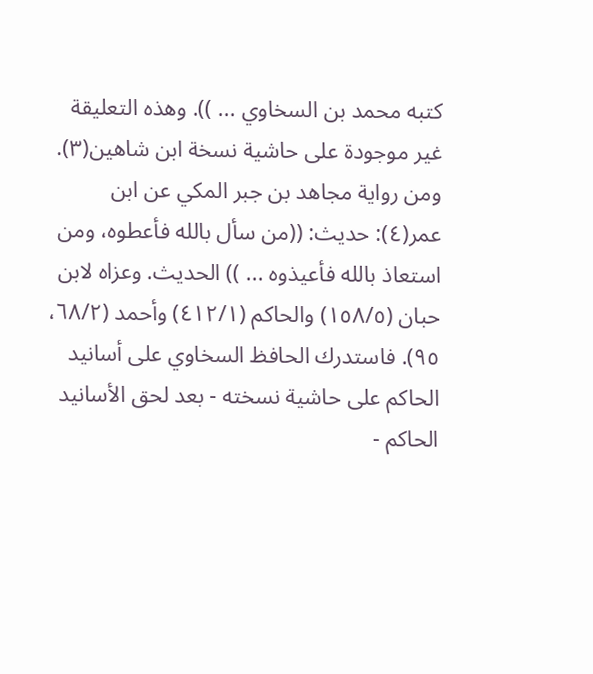كتبه محمد بن السخاوي ... )). وهذه التعليقة غير موجودة على حاشية نسخة ابن شاهين(٣). ومن رواية مجاهد بن جبر المكي عن ابن عمر(٤): حديث: ((من سأل بالله فأعطوه، ومن استعاذ بالله فأعيذوه ... )) الحديث. وعزاه لابن حبان (١٥٨/٥) والحاكم (٤١٢/١) وأحمد (٦٨/٢، ٩٥). فاستدرك الحافظ السخاوي على أسانيد الحاكم على حاشية نسخته - بعد لحق الأسانيد الحاكم -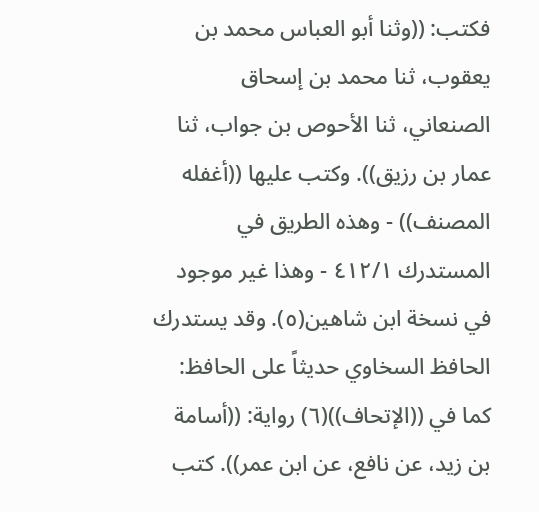فكتب: ((وثنا أبو العباس محمد بن يعقوب، ثنا محمد بن إسحاق الصنعاني، ثنا الأحوص بن جواب، ثنا عمار بن رزيق)). وكتب عليها ((أغفله المصنف)) - وهذه الطريق في المستدرك ٤١٢/١ - وهذا غير موجود في نسخة ابن شاهين(٥). وقد يستدرك الحافظ السخاوي حديثاً على الحافظ: كما في ((الإتحاف))(٦) رواية: ((أسامة بن زيد، عن نافع، عن ابن عمر)). كتب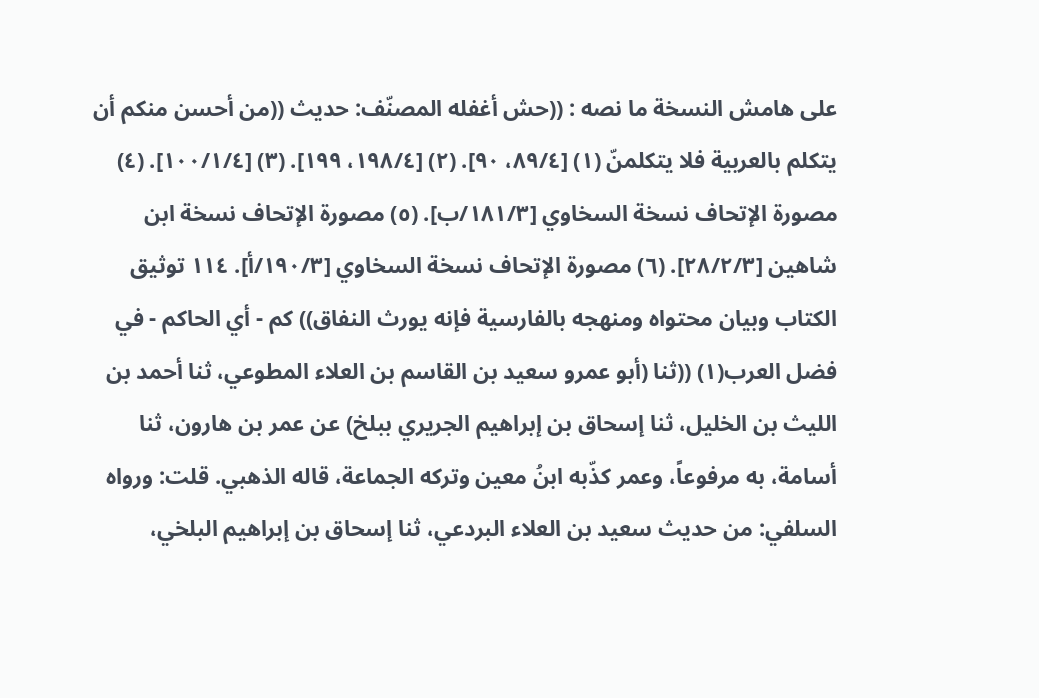على هامش النسخة ما نصه : ((حش أغفله المصنّف: حديث ((من أحسن منكم أن يتكلم بالعربية فلا يتكلمنّ (١) [٨٩/٤، ٩٠]. (٢) [١٩٨/٤، ١٩٩]. (٣) [١٠٠/١/٤]. (٤) مصورة الإتحاف نسخة السخاوي [١٨١/٣/ب]. (٥) مصورة الإتحاف نسخة ابن شاهين [٢٨/٢/٣]. (٦) مصورة الإتحاف نسخة السخاوي [١٩٠/٣/أ]. ١١٤ توثیق الکتاب وبيان محتواه ومنهجه بالفارسية فإنه يورث النفاق)) كم - أي الحاكم - في فضل العرب(١) ((ثنا (أبو عمرو سعيد بن القاسم بن العلاء المطوعي، ثنا أحمد بن الليث بن الخليل، ثنا إسحاق بن إبراهيم الجريري ببلخ) عن عمر بن هارون، ثنا أسامة، به مرفوعاً، وعمر کذّبه ابنُ معین وتركه الجماعة، قاله الذهبي. قلت: ورواه السلفي: من حديث سعيد بن العلاء البردعي، ثنا إسحاق بن إبراهيم البلخي،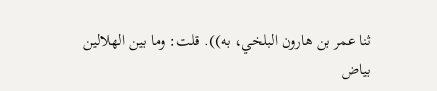ثنا عمر بن هارون البلخي، به)). قلت: وما بين الهلالين بياض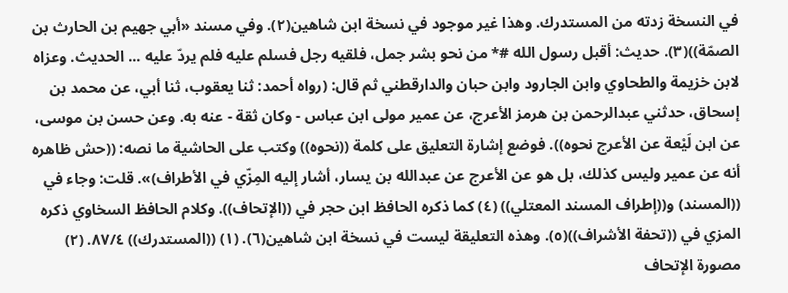في النسخة زدته من المستدرك. وهذا غير موجود في نسخة ابن شاهين(٢). وفي مسند «أبي جهيم بن الحارث بن الصمّة))(٣). حديث: أقبل رسول الله #* من نحو بشر جمل، فلقيه رجل فسلم عليه فلم يردّ عليه ... الحديث. وعزاه لابن خزيمة والطحاوي وابن الجارود وابن حبان والدارقطني ثم قال: (رواه أحمد: ثنا يعقوب، ثنا أبي، عن محمد بن إسحاق، حدثني عبدالرحمن بن هرمز الأعرج، عن عمير مولى ابن عباس - وكان ثقة - عنه به. وعن حسن بن موسى، عن ابن لَيْعة عن الأعرج نحوه)). فوضع إشارة التعليق على كلمة ((نحوه)) وكتب على الحاشية ما نصه: ((حش ظاهره أنه عن عمير وليس كذلك، بل هو عن الأعرج عن عبدالله بن يسار، أشار إليه المِزّي في الأطراف)». قلت: وجاء في ((المسند) و((إطراف المسند المعتلي)) (٤) كما ذكره الحافظ ابن حجر في ((الإتحاف)). وكلام الحافظ السخاوي ذكره المزي في ((تحفة الأشراف))(٥). وهذه التعليقة ليست في نسخة ابن شاهين(٦). (١) ((المستدرك)) ٨٧/٤. (٢) مصورة الإتحاف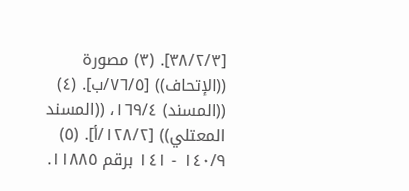[٣٨/٢/٣]. (٣) مصورة ((الإتحاف)) [٧٦/٥/ب]. (٤) ((المسند) ١٦٩/٤، ((المسند المعتلي)) [١٢٨/٢/أ]. (٥) ١٤٠/٩ - ١٤١ برقم ١١٨٨٥.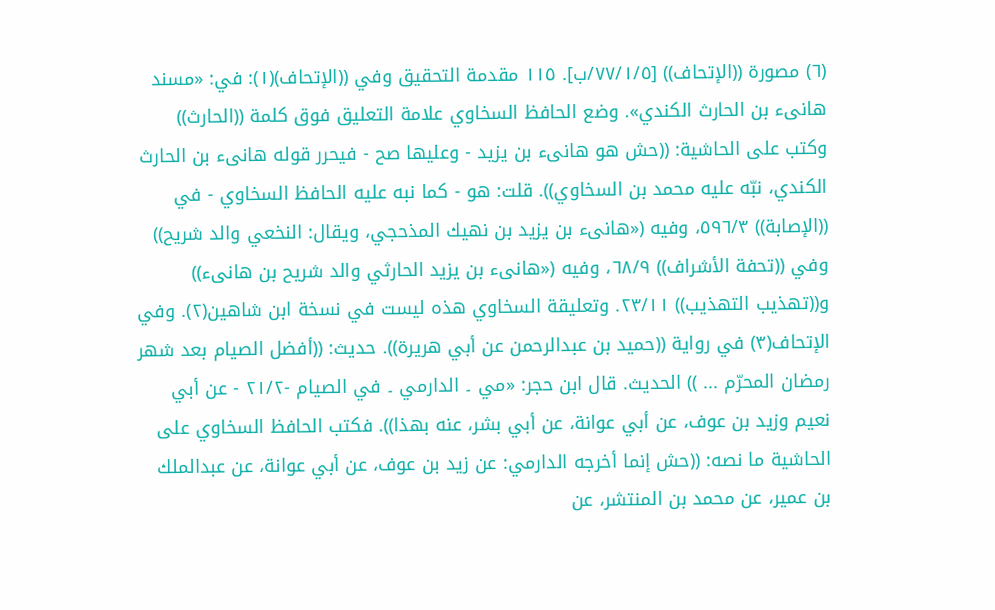(٦) مصورة ((الإتحاف)) [٧٧/١/٥/ب]. ١١٥ مقدمة التحقيق وفي ((الإتحاف)(١): في: «مسند هانىء بن الحارث الكندي». وضع الحافظ السخاوي علامة التعليق فوق كلمة ((الحارث)) وكتب على الحاشية: ((حش هو هانىء بن يزيد - وعليها صح - فيحرر قوله هانىء بن الحارث الكندي، نبّه عليه محمد بن السخاوي)). قلت: هو - كما نبه عليه الحافظ السخاوي - في ((الإصابة)) ٥٩٦/٣، وفيه («هانىء بن يزيد بن نهيك المذحجي، ويقال: النخعي والد شريح)) وفي ((تحفة الأشراف)) ٦٨/٩، وفيه («هانىء بن يزيد الحارثي والد شريح بن هانىء)) و((تهذيب التهذيب)) ٢٣/١١. وتعليقة السخاوي هذه ليست في نسخة ابن شاهين(٢). وفي الإتحاف(٣) في رواية ((حميد بن عبدالرحمن عن أبي هريرة)). حديث: ((أفضل الصيام بعد شهر رمضان المحرّم ... )) الحديث. قال ابن حجر: «مي ۔ الدارمي ۔ في الصیام -٢١/٢ - عن أبي نعيم وزید بن عوف، عن أبي عوانة، عن أبي بشر، عنه بهذا)). فكتب الحافظ السخاوي على الحاشية ما نصه: ((حش إنما أخرجه الدارمي: عن زيد بن عوف، عن أبي عوانة، عن عبدالملك بن عمير، عن محمد بن المنتشر، عن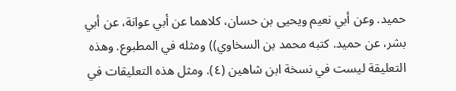حميد. وعن أبي نعيم ويحيى بن حسان، كلاهما عن أبي عوانة، عن أبي بشر، عن حميد. كتبه محمد بن السخاوي)) ومثله في المطبوع. وهذه التعليقة ليست في نسخة ابن شاهين (٤). ومثل هذه التعليقات في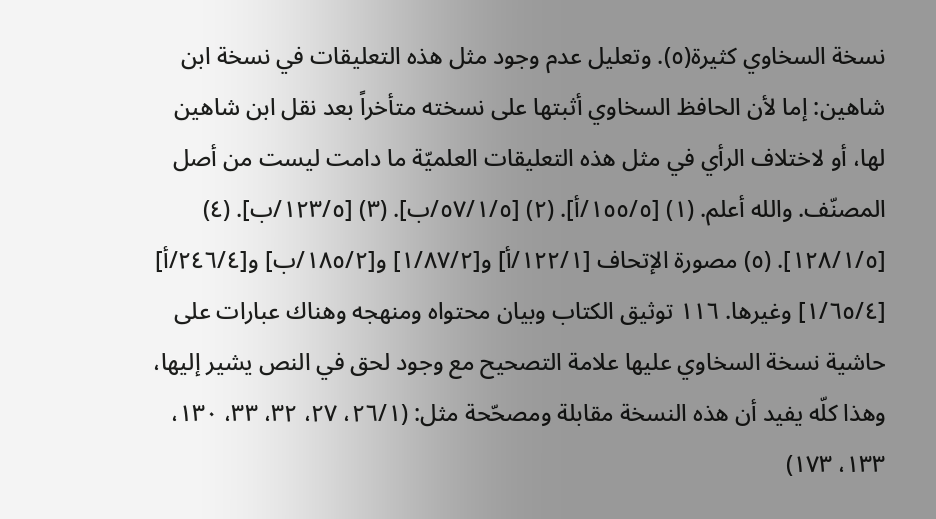نسخة السخاوي كثيرة(٥). وتعليل عدم وجود مثل هذه التعليقات في نسخة ابن شاهين: إما لأن الحافظ السخاوي أثبتها على نسخته متأخراً بعد نقل ابن شاهين لها، أو لاختلاف الرأي في مثل هذه التعليقات العلميّة ما دامت ليست من أصل المصنّف. والله أعلم. (١) [١٥٥/٥/أ]. (٢) [٥٧/١/٥/ب]. (٣) [١٢٣/٥/ب]. (٤) [١٢٨/١/٥]. (٥) مصورة الإتحاف [١٢٢/١/أ] و[١/٨٧/٢] و[١٨٥/٢/ب] و[٢٤٦/٤/أ] [١/٦٥/٤] وغيرها. ١١٦ توثیق الکتاب وبيان محتواه ومنهجه وهناك عبارات على حاشية نسخة السخاوي عليها علامة التصحيح مع وجود لحق في النص يشير إليها، وهذا كلّه يفيد أن هذه النسخة مقابلة ومصحّحة مثل: (٢٦/١، ٢٧، ٣٢، ٣٣، ١٣٠، ١٣٣، ١٧٣)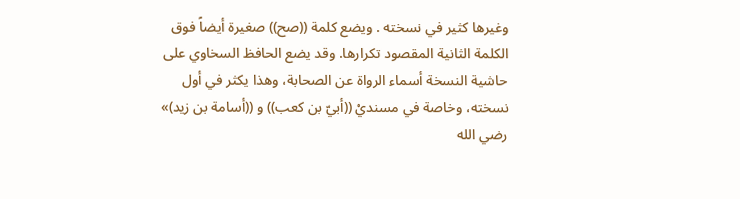وغيرها كثير في نسخته . ويضع كلمة ((صح)) صغيرة أيضاً فوق الكلمة الثانية المقصود تكرارها. وقد يضع الحافظ السخاوي على حاشية النسخة أسماء الرواة عن الصحابة، وهذا یکثر في أول نسخته، وخاصة في مسنديْ ((أبيّ بن كعب)) و ((أسامة بن زيد)» رضي الله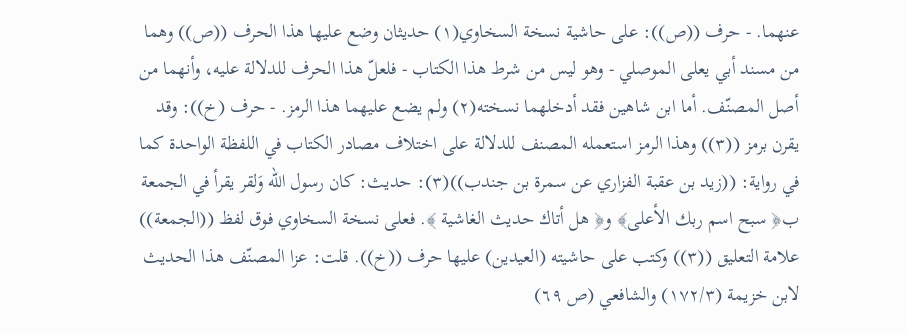عنهما. - حرف ((ص)): على حاشية نسخة السخاوي(١) حديثان وضع عليها هذا الحرف ((ص)) وهما من مسند أبي يعلى الموصلي - وهو ليس من شرط هذا الكتاب - فلعلّ هذا الحرف للدلالة عليه، وأنهما من أصل المصنّف. أما ابن شاهين فقد أدخلهما نسخته(٢) ولم يضع عليهما هذا الرمز. - حرف (خ)): وقد يقرن برمز ((٣)) وهذا الرمز استعمله المصنف للدلالة على اختلاف مصادر الكتاب في اللفظة الواحدة كما في رواية: ((زيد بن عقبة الفزاري عن سمرة بن جندب))(٣): حديث: كان رسول الله وَلقر يقرأ في الجمعة ب﴿ سبح اسم ربك الأعلى﴾ و﴿ هل أتاك حديث الغاشية ﴾. فعلى نسخة السخاوي فوق لفظ ((الجمعة)) علامة التعليق ((٣)) وكتب على حاشيته (العیدین) علیھا حرف ((خ)). قلت: عزا المصنّف هذا الحديث لابن خزيمة (١٧٢/٣) والشافعي (ص ٦٩)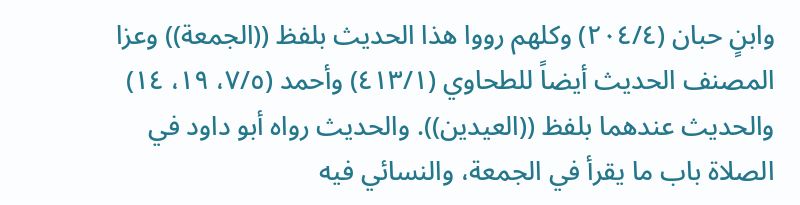وابنٍ حبان (٢٠٤/٤) وكلهم رووا هذا الحديث بلفظ ((الجمعة)) وعزا المصنف الحديث أيضاً للطحاوي (٤١٣/١) وأحمد (٧/٥، ١٩، ١٤) والحديث عندهما بلفظ ((العيدين)). والحديث رواه أبو داود في الصلاة باب ما يقرأ في الجمعة، والنسائي فيه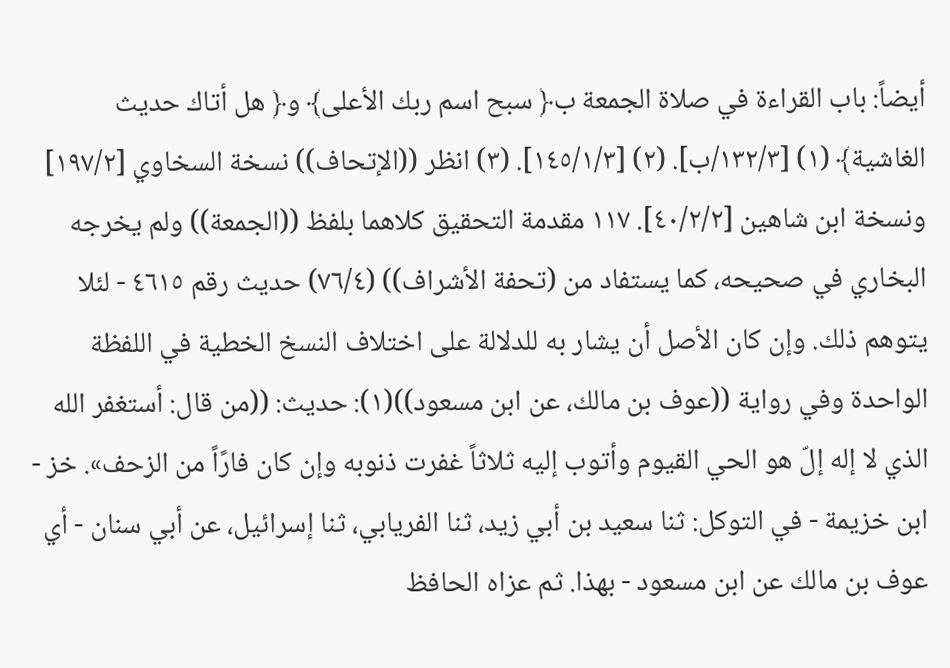أيضاً: باب القراءة في صلاة الجمعة ب﴿ سبح اسم ربك الأعلى﴾ و﴿ هل أتاك حديث الغاشية﴾ (١) [١٣٢/٣/ب]. (٢) [١٤٥/١/٣]. (٣) انظر ((الإتحاف)) نسخة السخاوي [١٩٧/٢] ونسخة ابن شاهين [٤٠/٢/٢]. ١١٧ مقدمة التحقيق كلاهما بلفظ ((الجمعة)) ولم يخرجه البخاري في صحيحه، كما يستفاد من (تحفة الأشراف)) (٧٦/٤) حديث رقم ٤٦١٥ - لئلا يتوهم ذلك. وإن كان الأصل أن يشار به للدلالة على اختلاف النسخ الخطية في اللفظة الواحدة وفي رواية ((عوف بن مالك، عن ابن مسعود))(١): حديث: ((من قال: أستغفر الله الذي لا إله إلّ هو الحي القيوم وأتوب إليه ثلاثاً غفرت ذنوبه وإن كان فارًاً من الزحف». خز - ابن خزيمة - في التوكل: ثنا سعيد بن أبي زيد، ثنا الفريابي، ثنا إسرائيل، عن أبي سنان - أي عوف بن مالك عن ابن مسعود - بهذا. ثم عزاه الحافظ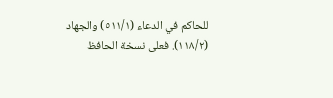للحاكم في الدعاء (٥١١/١) والجهاد (١١٨/٢). فعلى نسخة الحافظ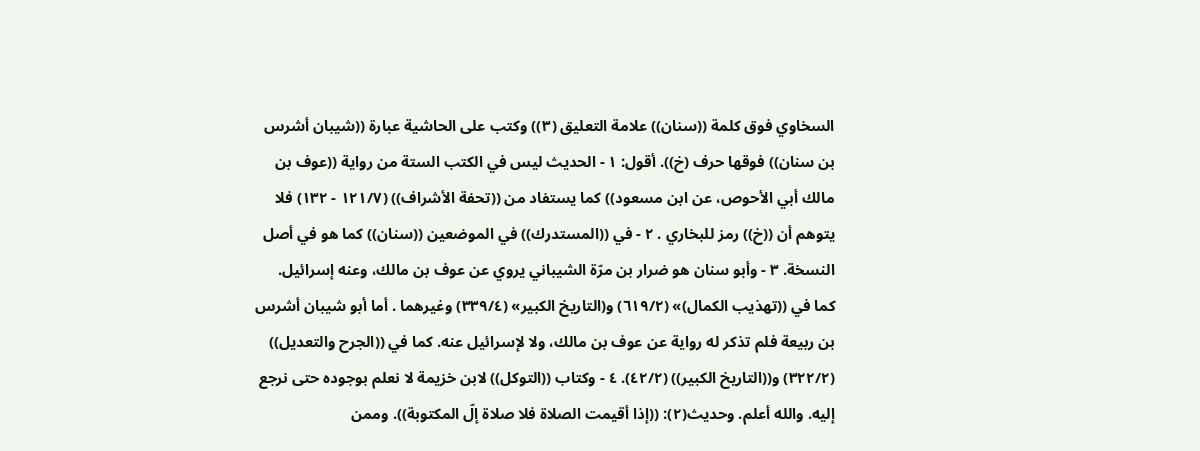السخاوي فوق كلمة ((سنان)) علامة التعليق (٣)) وكتب على الحاشية عبارة ((شيبان أشرس بن سنان)) فوقها حرف (خ)). أقول: ١ - الحديث ليس في الكتب الستة من رواية ((عوف بن مالك أبي الأحوص، عن ابن مسعود)) كما يستفاد من ((تحفة الأشراف)) (١٢١/٧ - ١٣٢) فلا يتوهم أن ((خ)) رمز للبخاري . ٢ - في ((المستدرك)) في الموضعين ((سنان)) كما هو في أصل النسخة. ٣ - وأبو سنان هو ضرار بن مرّة الشيباني يروي عن عوف بن مالك، وعنه إسرائيل. كما في ((تهذيب الكمال)» (٦١٩/٢) و(التاريخ الكبير» (٣٣٩/٤) وغيرهما . أما أبو شيبان أشرس بن ربيعة فلم تذكر له رواية عن عوف بن مالك، ولا لإسرائيل عنه. كما في ((الجرح والتعديل)) (٣٢٢/٢) و((التاريخ الكبير)) (٤٢/٢). ٤ - وكتاب ((التوكل)) لابن خزيمة لا نعلم بوجوده حتى نرجع إليه. والله أعلم. وحديث(٢): ((إذا أقيمت الصلاة فلا صلاة إلّ المكتوبة)). وممن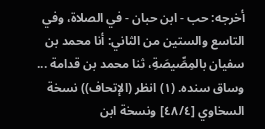أخرجه: حب - ابن حبان - في الصلاة، وفي التاسع والستين من الثاني: أنا محمد بن سفيان بالمِصِّيصَةِ، ثنا محمد بن قدامة ... وساق سنده. (١) انظر (الإتحاف)) نسخة السخاوي [٤٨/٤] ونسخة ابن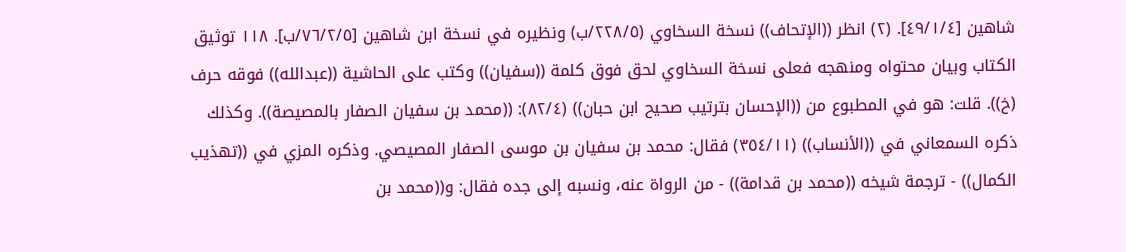شاهين [٤٩/١/٤]. (٢) انظر ((الإتحاف)) نسخة السخاوي (٢٢٨/٥/ب) ونظيره في نسخة ابن شاهين [٧٦/٢/٥/ب]. ١١٨ توثيق الكتاب وبيان محتواه ومنهجه فعلى نسخة السخاوي لحق فوق كلمة ((سفيان)) وكتب على الحاشية ((عبدالله)) فوقه حرف (خ)). قلت: هو في المطبوع من ((الإحسان بترتيب صحيح ابن حبان)) (٨٢/٤): ((محمد بن سفيان الصفار بالمصيصة)). وكذلك ذكره السمعاني في ((الأنساب)) (٣٥٤/١١) فقال: محمد بن سفيان بن موسى الصفار المصيصي. وذكره المزي في ((تهذيب الكمال)) - ترجمة شيخه ((محمد بن قدامة)) - من الرواة عنه، ونسبه إلى جده فقال: و((محمد بن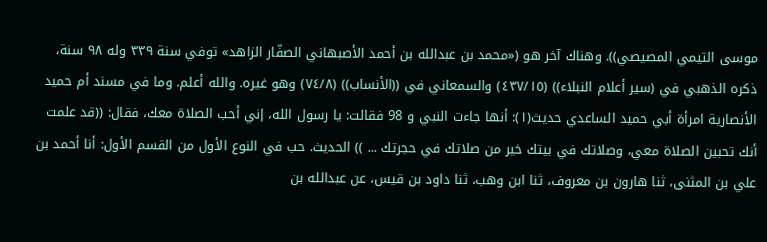موسى التيمي المصيصي)). وهناك آخر هو («محمد بن عبدالله بن أحمد الأصبهاني الصفّار الزاهد» توفي سنة ٣٣٩ وله ٩٨ سنة، ذكره الذهبي في (سير أعلام النبلاء)) (٤٣٧/١٥) والسمعاني في ((الأنساب)) (٧٤/٨) وهو غيره. والله أعلم. وما في مسند أم حميد الأنصارية امرأة أبي حميد الساعدي حديث(١): أنها جاءت النبي و 98 فقالت: يا رسول الله، إني أحب الصلاة معك، فقال: ((قد علمت أنك تحبين الصلاة معي، وصلاتك في بيتك خير من صلاتك في حجرتك ... )) الحديث. حب في النوع الأول من القسم الأول: أنا أحمد بن علي بن المثنى، ثنا هارون بن معروف، ثنا ابن وهب، ثنا داود بن قيس، عن عبدالله بن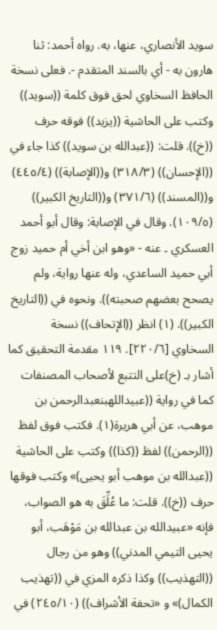سويد الأنصاري، عنها، به. رواه أحمد: ثنا هارون به - أي بالسند المتقدم -. فعلى نسخة الحافظ السخاوي لحق فوق كلمة ((سويد)) وكتب على الحاشية ((يزيد)) فوقه حرف ((خ)). قلت: ((عبدالله بن سويد)) كذا جاء في ((الإحسان)) (٣١٨/٣) و((الإصابة)) (٤٤٥/٤) و((المسند)) (٣٧١/٦) و((التاريخ الكبير)) (١٠٩/٥). وقال في الإصابة: وقال أبو أحمد العسکري ۔ عنه - «وهو ابن أخي أم حمید زوج أبي حميد الساعدي، وله عنها رواية، ولم يصحح بعضهم صحبته)). ونحوه في ((التاريخ الكبير)). (١) انظر ((الإتحاف)) نسخة السخاوي [٢٢٠/٦]. ١١٩ مقدمة التحقيق کما أشار بـ (خ)علی التتبع لأصحاب المصنفات كما في رواية ((عبيداللهبنعبدالرحمن بن موهب، عن أبي هريرة(١). فكتب فوق لفظ ((الرحمن)) لفظ ((كذا)) وكتب على الحاشية ((عبدالله بن موهب أبو یحیی)» وکتب فوقها حرف ((خ)). قلت: ما عُلِّقَ به هو الصواب، فإنه «عبيدالله بن عبدالله بن مَوْهَب، أبو يحيى التيمي المدني)) وهو من رجال ((التهذيب)) وكذا ذكره المزي في ((تهذيب الكمال)» و «تحفة الأشراف)) (٢٤٥/١٠) في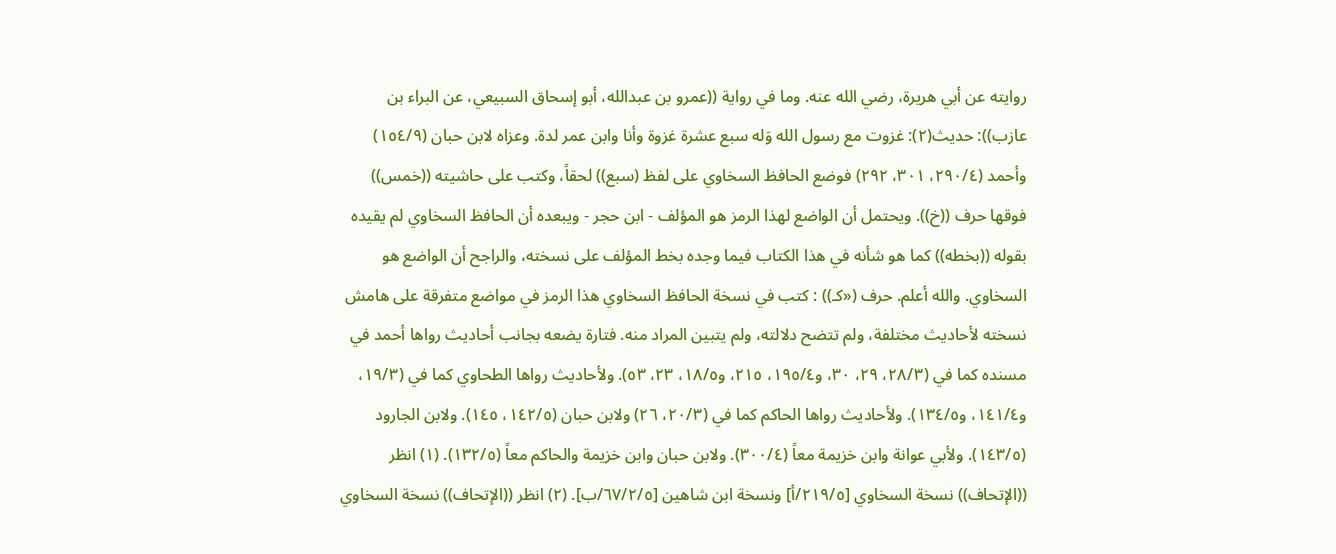روايته عن أبي هريرة، رضي الله عنه. وما في رواية ((عمرو بن عبدالله، أبو إسحاق السبيعي، عن البراء بن عازب)): حديث(٢): غزوت مع رسول الله وَله سبع عشرة غزوة وأنا وابن عمر لدة. وعزاه لابن حبان (١٥٤/٩) وأحمد (٢٩٠/٤، ٣٠١، ٢٩٢) فوضع الحافظ السخاوي على لفظ (سبع)) لحقاً، وكتب على حاشيته ((خمس)) فوقها حرف ((خ)). ويحتمل أن الواضع لهذا الرمز هو المؤلف - ابن حجر - ويبعده أن الحافظ السخاوي لم يقيده بقوله ((بخطه)) كما هو شأنه في هذا الكتاب فيما وجده بخط المؤلف على نسخته، والراجح أن الواضع هو السخاوي. والله أعلم. حرف («کـ)) : كتب في نسخة الحافظ السخاوي هذا الرمز في مواضع متفرقة على هامش نسخته لأحاديث مختلفة، ولم تتضح دلالته، ولم يتبين المراد منه. فتارة يضعه بجانب أحاديث رواها أحمد في مسنده كما في (٢٨/٣، ٢٩، ٣٠، و١٩٥/٤، ٢١٥، و١٨/٥، ٢٣، ٥٣). ولأحاديث رواها الطحاوي كما في (١٩/٣، و١٤١/٤، و١٣٤/٥). ولأحاديث رواها الحاكم كما في (٢٠/٣، ٢٦) ولابن حبان (١٤٢/٥، ١٤٥). ولابن الجارود (١٤٣/٥). ولأبي عوانة وابن خزيمة معاً (٣٠٠/٤). ولابن حبان وابن خزيمة والحاكم معاً (١٣٢/٥). (١) انظر ((الإتحاف)) نسخة السخاوي [٢١٩/٥/أ] ونسخة ابن شاهين [٦٧/٢/٥/ب]. (٢) انظر ((الإتحاف)) نسخة السخاوي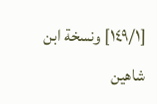[١٤٩/١] ونسخة ابن شاهين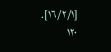[١٦/٢/١]. ١٢٠